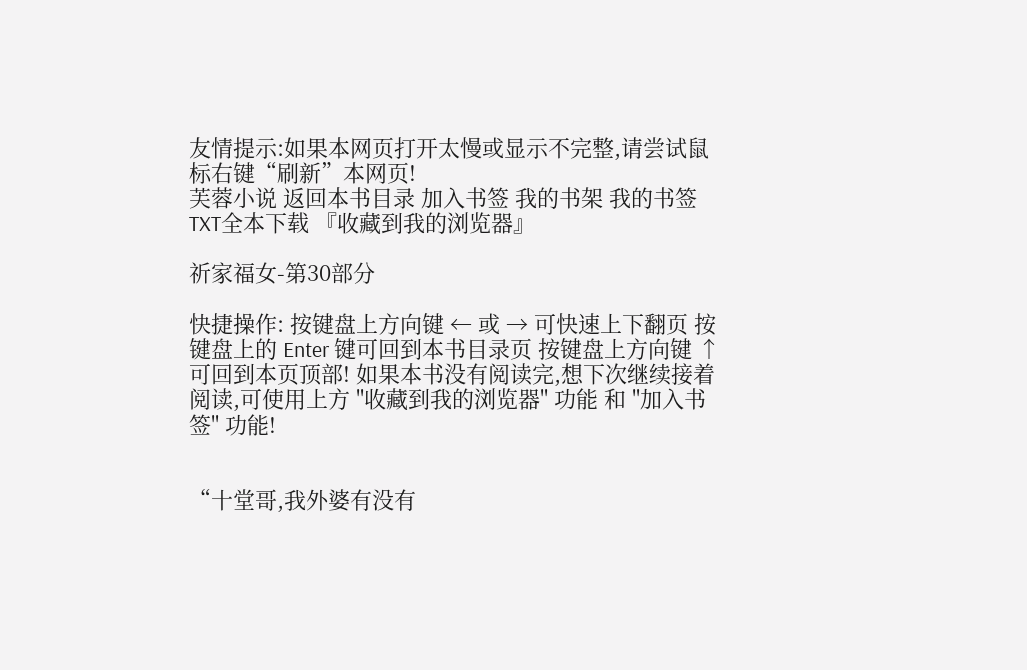友情提示:如果本网页打开太慢或显示不完整,请尝试鼠标右键“刷新”本网页!
芙蓉小说 返回本书目录 加入书签 我的书架 我的书签 TXT全本下载 『收藏到我的浏览器』

祈家福女-第30部分

快捷操作: 按键盘上方向键 ← 或 → 可快速上下翻页 按键盘上的 Enter 键可回到本书目录页 按键盘上方向键 ↑ 可回到本页顶部! 如果本书没有阅读完,想下次继续接着阅读,可使用上方 "收藏到我的浏览器" 功能 和 "加入书签" 功能!


“十堂哥,我外婆有没有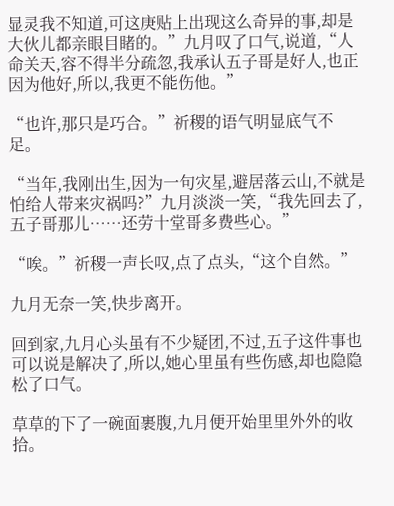显灵我不知道,可这庚贴上出现这么奇异的事,却是大伙儿都亲眼目睹的。”九月叹了口气,说道,“人命关天,容不得半分疏忽,我承认五子哥是好人,也正因为他好,所以,我更不能伤他。”

“也许,那只是巧合。”祈稷的语气明显底气不足。

“当年,我刚出生,因为一句灾星,避居落云山,不就是怕给人带来灾祸吗?”九月淡淡一笑,“我先回去了,五子哥那儿……还劳十堂哥多费些心。”

“唉。”祈稷一声长叹,点了点头,“这个自然。”

九月无奈一笑,快步离开。

回到家,九月心头虽有不少疑团,不过,五子这件事也可以说是解决了,所以,她心里虽有些伤感,却也隐隐松了口气。

草草的下了一碗面裹腹,九月便开始里里外外的收拾。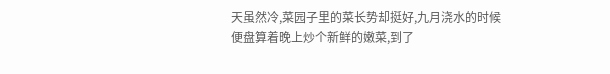天虽然冷,菜园子里的菜长势却挺好,九月浇水的时候便盘算着晚上炒个新鲜的嫩菜,到了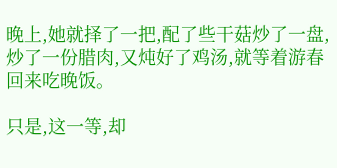晚上,她就择了一把,配了些干菇炒了一盘,炒了一份腊肉,又炖好了鸡汤,就等着游春回来吃晚饭。

只是,这一等,却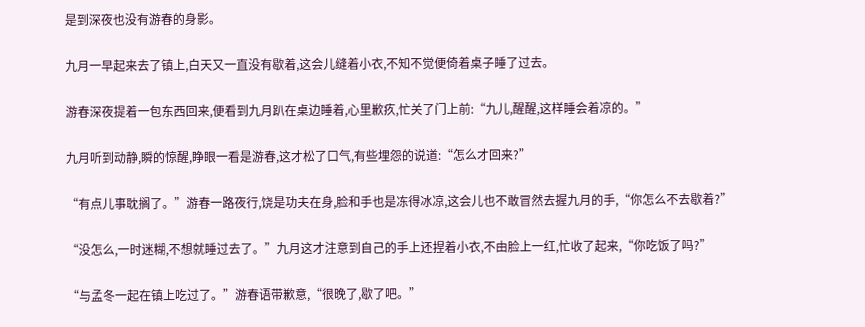是到深夜也没有游春的身影。

九月一早起来去了镇上,白天又一直没有歇着,这会儿缝着小衣,不知不觉便倚着桌子睡了过去。

游春深夜提着一包东西回来,便看到九月趴在桌边睡着,心里歉疚,忙关了门上前:“九儿,醒醒,这样睡会着凉的。”

九月听到动静,瞬的惊醒,睁眼一看是游春,这才松了口气,有些埋怨的说道:“怎么才回来?”

“有点儿事耽搁了。”游春一路夜行,饶是功夫在身,脸和手也是冻得冰凉,这会儿也不敢冒然去握九月的手,“你怎么不去歇着?”

“没怎么,一时迷糊,不想就睡过去了。”九月这才注意到自己的手上还捏着小衣,不由脸上一红,忙收了起来,“你吃饭了吗?”

“与孟冬一起在镇上吃过了。”游春语带歉意,“很晚了,歇了吧。”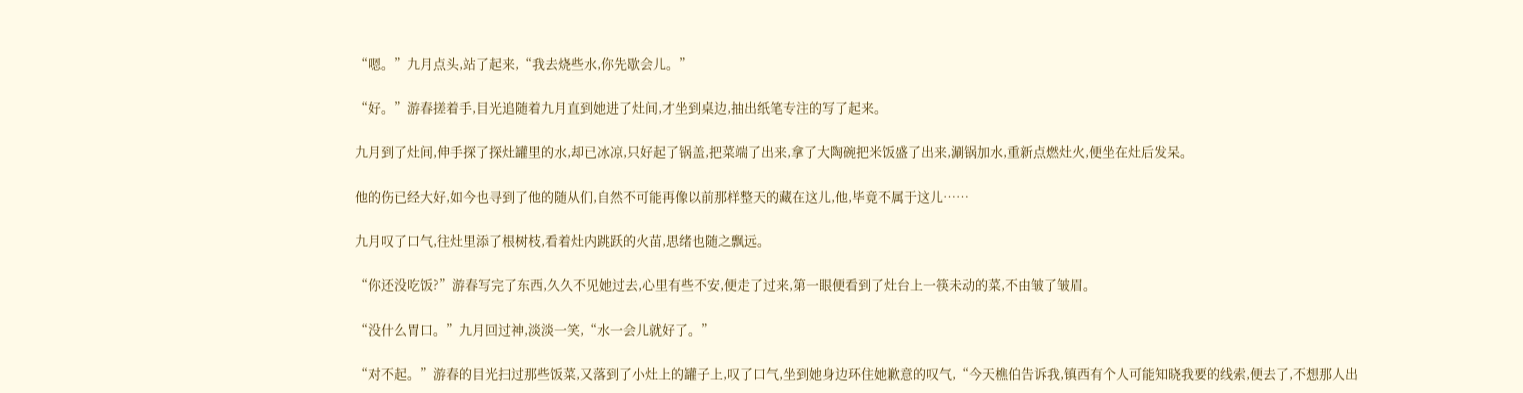“嗯。”九月点头,站了起来,“我去烧些水,你先歇会儿。”

“好。”游春搓着手,目光追随着九月直到她进了灶间,才坐到桌边,抽出纸笔专注的写了起来。

九月到了灶间,伸手探了探灶罐里的水,却已冰凉,只好起了锅盖,把菜端了出来,拿了大陶碗把米饭盛了出来,涮锅加水,重新点燃灶火,便坐在灶后发呆。

他的伤已经大好,如今也寻到了他的随从们,自然不可能再像以前那样整天的藏在这儿,他,毕竟不属于这儿……

九月叹了口气,往灶里添了根树枝,看着灶内跳跃的火苗,思绪也随之飘远。

“你还没吃饭?”游春写完了东西,久久不见她过去,心里有些不安,便走了过来,第一眼便看到了灶台上一筷未动的菜,不由皱了皱眉。

“没什么胃口。”九月回过神,淡淡一笑,“水一会儿就好了。”

“对不起。”游春的目光扫过那些饭菜,又落到了小灶上的罐子上,叹了口气,坐到她身边环住她歉意的叹气,“今天樵伯告诉我,镇西有个人可能知晓我要的线索,便去了,不想那人出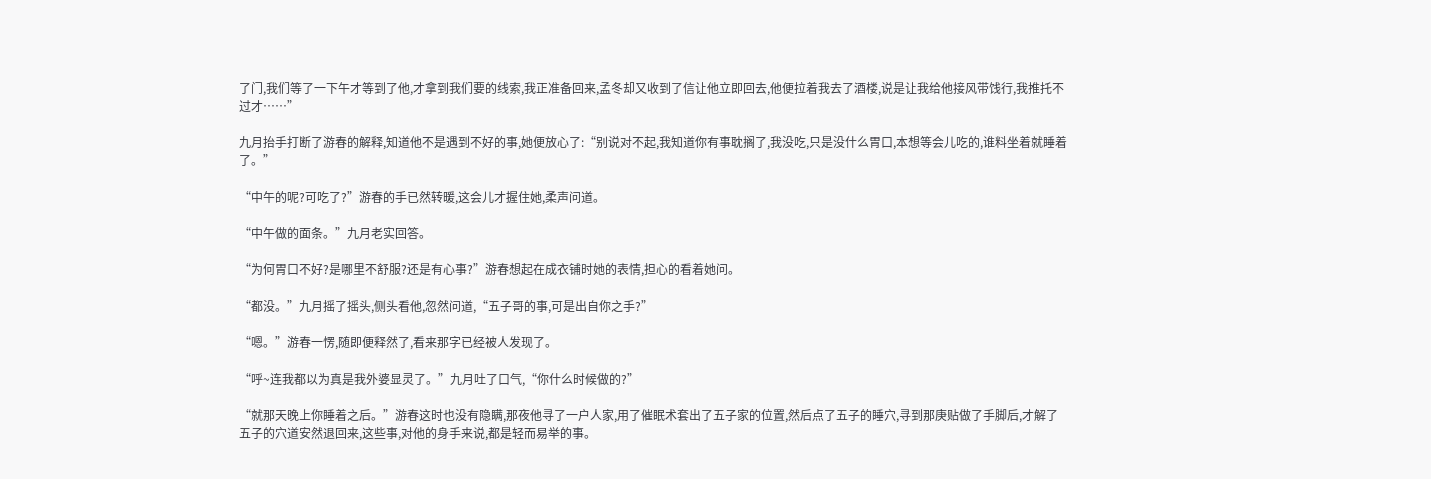了门,我们等了一下午才等到了他,才拿到我们要的线索,我正准备回来,孟冬却又收到了信让他立即回去,他便拉着我去了酒楼,说是让我给他接风带饯行,我推托不过才……”

九月抬手打断了游春的解释,知道他不是遇到不好的事,她便放心了:“别说对不起,我知道你有事耽搁了,我没吃,只是没什么胃口,本想等会儿吃的,谁料坐着就睡着了。”

“中午的呢?可吃了?”游春的手已然转暖,这会儿才握住她,柔声问道。

“中午做的面条。”九月老实回答。

“为何胃口不好?是哪里不舒服?还是有心事?”游春想起在成衣铺时她的表情,担心的看着她问。

“都没。”九月摇了摇头,侧头看他,忽然问道,“五子哥的事,可是出自你之手?”

“嗯。”游春一愣,随即便释然了,看来那字已经被人发现了。

“呼~连我都以为真是我外婆显灵了。”九月吐了口气,“你什么时候做的?”

“就那天晚上你睡着之后。”游春这时也没有隐瞒,那夜他寻了一户人家,用了催眠术套出了五子家的位置,然后点了五子的睡穴,寻到那庚贴做了手脚后,才解了五子的穴道安然退回来,这些事,对他的身手来说,都是轻而易举的事。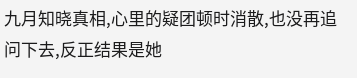九月知晓真相,心里的疑团顿时消散,也没再追问下去,反正结果是她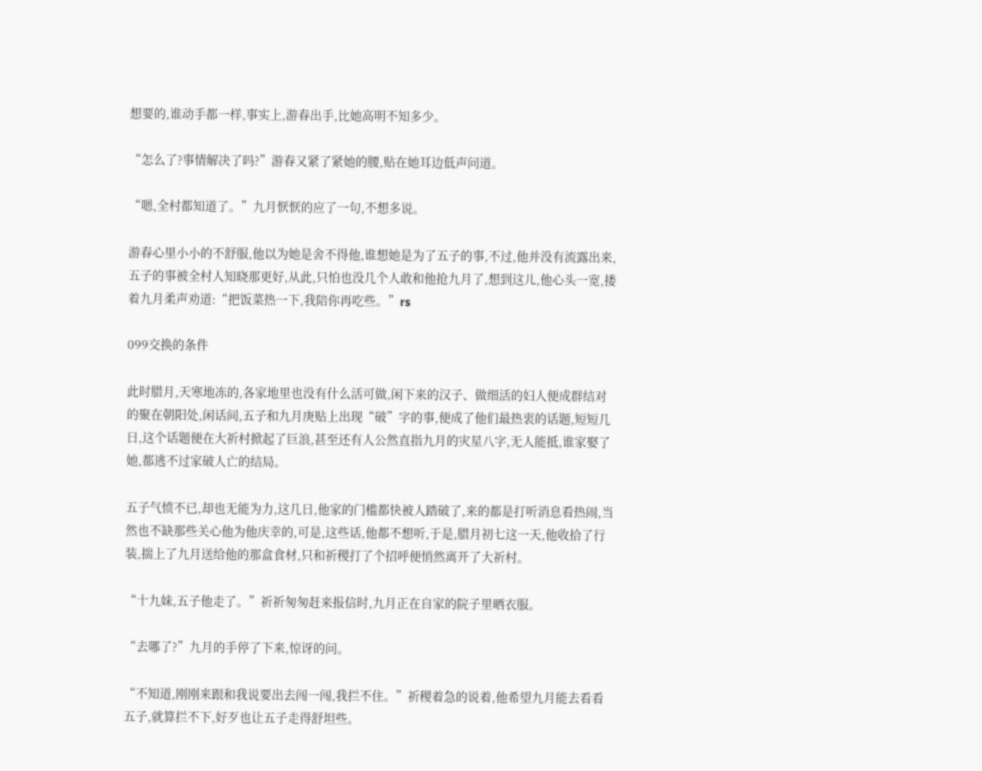想要的,谁动手都一样,事实上,游春出手,比她高明不知多少。

“怎么了?事情解决了吗?”游春又紧了紧她的腰,贴在她耳边低声问道。

“嗯,全村都知道了。”九月恹恹的应了一句,不想多说。

游春心里小小的不舒服,他以为她是舍不得他,谁想她是为了五子的事,不过,他并没有流露出来,五子的事被全村人知晓那更好,从此,只怕也没几个人敢和他抢九月了,想到这儿,他心头一宽,搂着九月柔声劝道:“把饭菜热一下,我陪你再吃些。”rs

099交换的条件

此时腊月,天寒地冻的,各家地里也没有什么活可做,闲下来的汉子、做细活的妇人便成群结对的聚在朝阳处,闲话间,五子和九月庚贴上出现“破”字的事,便成了他们最热衷的话题,短短几日,这个话题便在大祈村掀起了巨浪,甚至还有人公然直指九月的灾星八字,无人能抵,谁家娶了她,都逃不过家破人亡的结局。

五子气愤不已,却也无能为力,这几日,他家的门槛都快被人踏破了,来的都是打听消息看热闹,当然也不缺那些关心他为他庆幸的,可是,这些话,他都不想听,于是,腊月初七这一天,他收拾了行装,揣上了九月送给他的那盒食材,只和祈稷打了个招呼便悄然离开了大祈村。

“十九妹,五子他走了。”祈祈匆匆赶来报信时,九月正在自家的院子里晒衣服。

“去哪了?”九月的手停了下来,惊讶的问。

“不知道,刚刚来跟和我说要出去闯一闯,我拦不住。”祈稷着急的说着,他希望九月能去看看五子,就算拦不下,好歹也让五子走得舒坦些。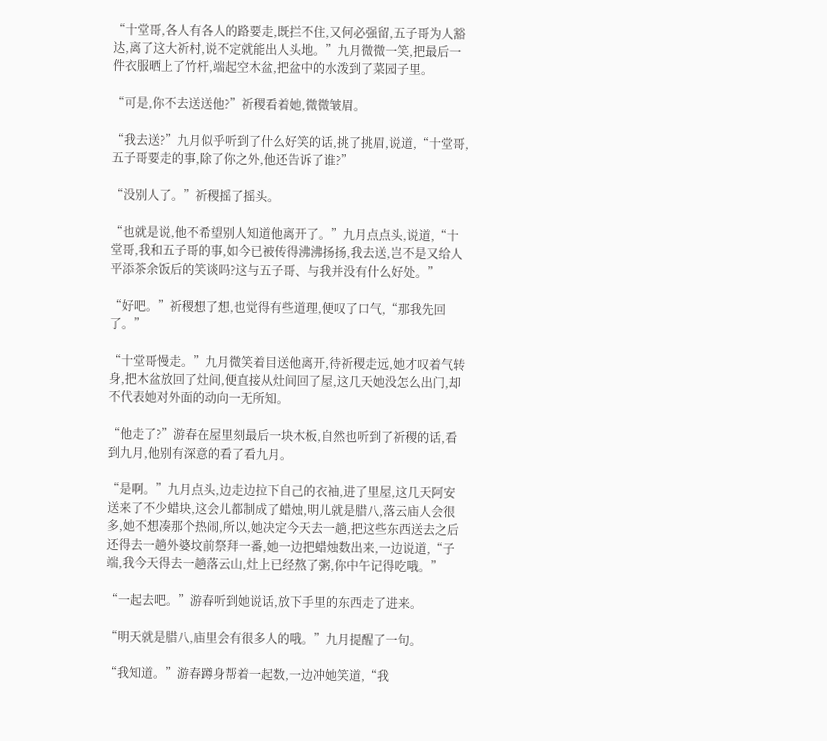“十堂哥,各人有各人的路要走,既拦不住,又何必强留,五子哥为人豁达,离了这大祈村,说不定就能出人头地。”九月微微一笑,把最后一件衣服晒上了竹杆,端起空木盆,把盆中的水泼到了菜园子里。

“可是,你不去送送他?”祈稷看着她,微微皱眉。

“我去送?”九月似乎听到了什么好笑的话,挑了挑眉,说道,“十堂哥,五子哥要走的事,除了你之外,他还告诉了谁?”

“没别人了。”祈稷摇了摇头。

“也就是说,他不希望别人知道他离开了。”九月点点头,说道,“十堂哥,我和五子哥的事,如今已被传得沸沸扬扬,我去送,岂不是又给人平添茶余饭后的笑谈吗?这与五子哥、与我并没有什么好处。”

“好吧。”祈稷想了想,也觉得有些道理,便叹了口气,“那我先回了。”

“十堂哥慢走。”九月微笑着目送他离开,待祈稷走远,她才叹着气转身,把木盆放回了灶间,便直接从灶间回了屋,这几天她没怎么出门,却不代表她对外面的动向一无所知。

“他走了?”游春在屋里刻最后一块木板,自然也听到了祈稷的话,看到九月,他别有深意的看了看九月。

“是啊。”九月点头,边走边拉下自己的衣袖,进了里屋,这几天阿安送来了不少蜡块,这会儿都制成了蜡烛,明儿就是腊八,落云庙人会很多,她不想凑那个热闹,所以,她决定今天去一趟,把这些东西送去之后还得去一趟外婆坟前祭拜一番,她一边把蜡烛数出来,一边说道,“子端,我今天得去一趟落云山,灶上已经熬了粥,你中午记得吃哦。”

“一起去吧。”游春听到她说话,放下手里的东西走了进来。

“明天就是腊八,庙里会有很多人的哦。”九月提醒了一句。

“我知道。”游春蹲身帮着一起数,一边冲她笑道,“我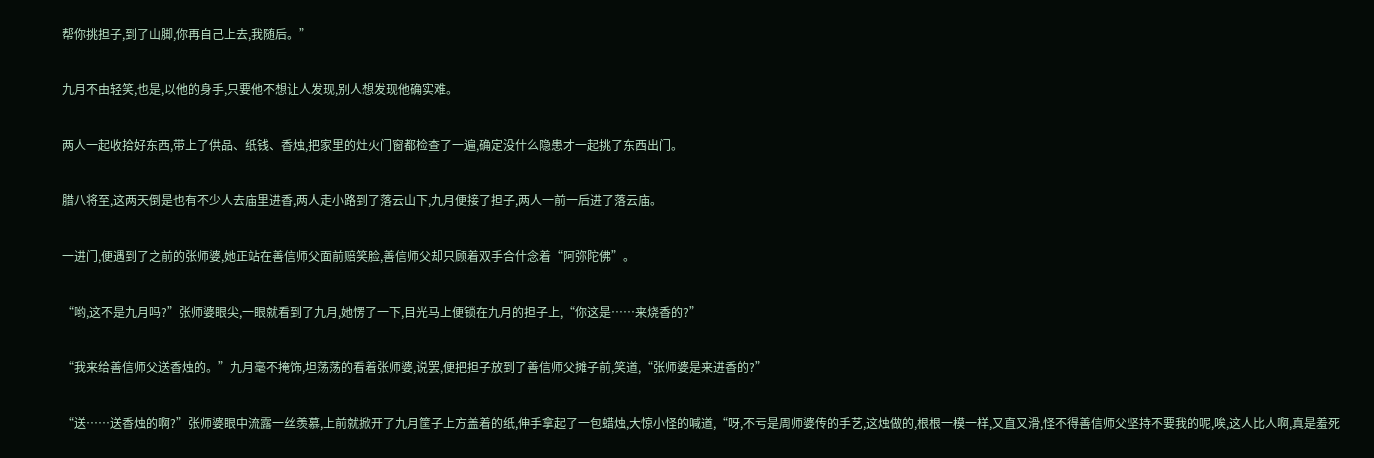帮你挑担子,到了山脚,你再自己上去,我随后。”

九月不由轻笑,也是,以他的身手,只要他不想让人发现,别人想发现他确实难。

两人一起收拾好东西,带上了供品、纸钱、香烛,把家里的灶火门窗都检查了一遍,确定没什么隐患才一起挑了东西出门。

腊八将至,这两天倒是也有不少人去庙里进香,两人走小路到了落云山下,九月便接了担子,两人一前一后进了落云庙。

一进门,便遇到了之前的张师婆,她正站在善信师父面前赔笑脸,善信师父却只顾着双手合什念着“阿弥陀佛”。

“哟,这不是九月吗?”张师婆眼尖,一眼就看到了九月,她愣了一下,目光马上便锁在九月的担子上,“你这是……来烧香的?”

“我来给善信师父送香烛的。”九月毫不掩饰,坦荡荡的看着张师婆,说罢,便把担子放到了善信师父摊子前,笑道,“张师婆是来进香的?”

“送……送香烛的啊?”张师婆眼中流露一丝羡慕,上前就掀开了九月筐子上方盖着的纸,伸手拿起了一包蜡烛,大惊小怪的喊道,“呀,不亏是周师婆传的手艺,这烛做的,根根一模一样,又直又滑,怪不得善信师父坚持不要我的呢,唉,这人比人啊,真是羞死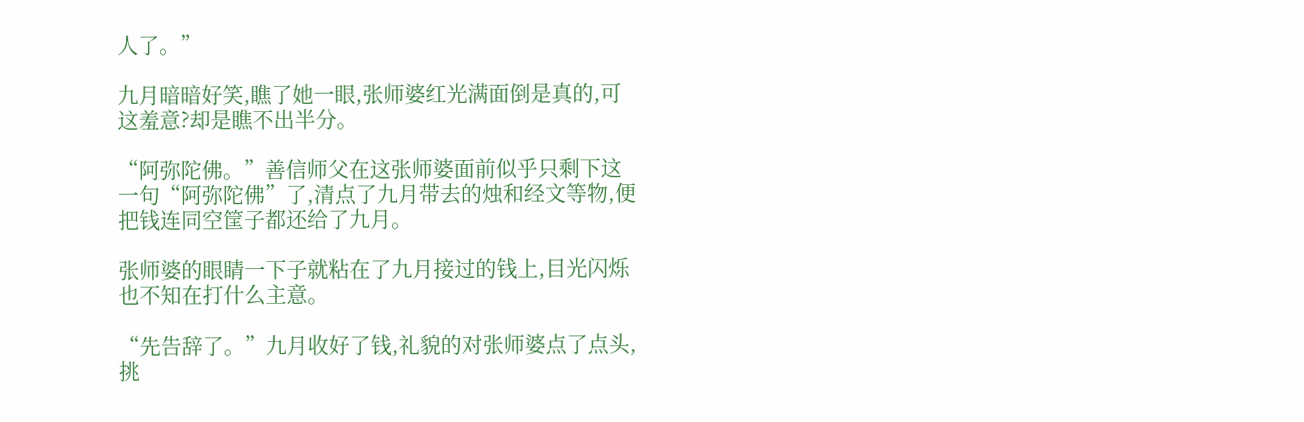人了。”

九月暗暗好笑,瞧了她一眼,张师婆红光满面倒是真的,可这羞意?却是瞧不出半分。

“阿弥陀佛。”善信师父在这张师婆面前似乎只剩下这一句“阿弥陀佛”了,清点了九月带去的烛和经文等物,便把钱连同空筐子都还给了九月。

张师婆的眼睛一下子就粘在了九月接过的钱上,目光闪烁也不知在打什么主意。

“先告辞了。”九月收好了钱,礼貌的对张师婆点了点头,挑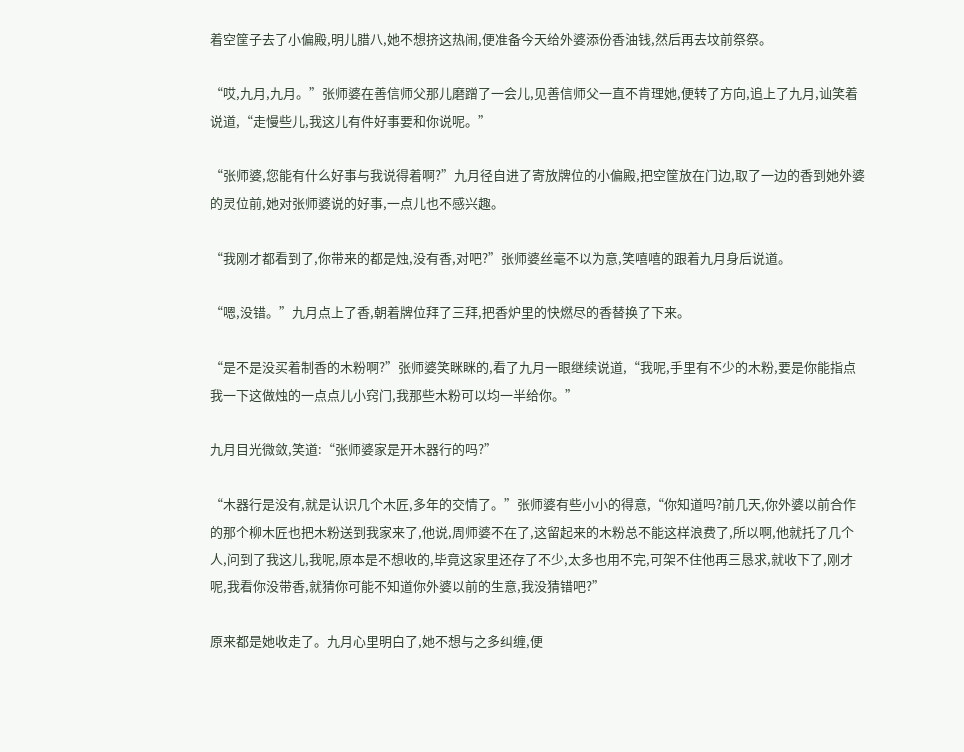着空筐子去了小偏殿,明儿腊八,她不想挤这热闹,便准备今天给外婆添份香油钱,然后再去坟前祭祭。

“哎,九月,九月。”张师婆在善信师父那儿磨蹭了一会儿,见善信师父一直不肯理她,便转了方向,追上了九月,讪笑着说道,“走慢些儿,我这儿有件好事要和你说呢。”

“张师婆,您能有什么好事与我说得着啊?”九月径自进了寄放牌位的小偏殿,把空筐放在门边,取了一边的香到她外婆的灵位前,她对张师婆说的好事,一点儿也不感兴趣。

“我刚才都看到了,你带来的都是烛,没有香,对吧?”张师婆丝毫不以为意,笑嘻嘻的跟着九月身后说道。

“嗯,没错。”九月点上了香,朝着牌位拜了三拜,把香炉里的快燃尽的香替换了下来。

“是不是没买着制香的木粉啊?”张师婆笑眯眯的,看了九月一眼继续说道,“我呢,手里有不少的木粉,要是你能指点我一下这做烛的一点点儿小窍门,我那些木粉可以均一半给你。”

九月目光微敛,笑道:“张师婆家是开木器行的吗?”

“木器行是没有,就是认识几个木匠,多年的交情了。”张师婆有些小小的得意,“你知道吗?前几天,你外婆以前合作的那个柳木匠也把木粉送到我家来了,他说,周师婆不在了,这留起来的木粉总不能这样浪费了,所以啊,他就托了几个人,问到了我这儿,我呢,原本是不想收的,毕竟这家里还存了不少,太多也用不完,可架不住他再三恳求,就收下了,刚才呢,我看你没带香,就猜你可能不知道你外婆以前的生意,我没猜错吧?”

原来都是她收走了。九月心里明白了,她不想与之多纠缠,便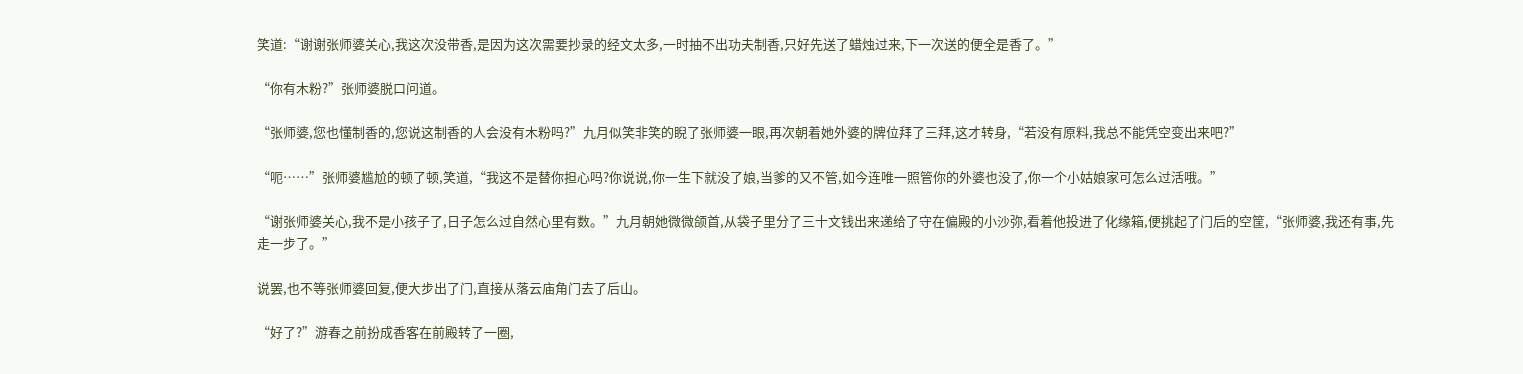笑道:“谢谢张师婆关心,我这次没带香,是因为这次需要抄录的经文太多,一时抽不出功夫制香,只好先送了蜡烛过来,下一次送的便全是香了。”

“你有木粉?”张师婆脱口问道。

“张师婆,您也懂制香的,您说这制香的人会没有木粉吗?”九月似笑非笑的睨了张师婆一眼,再次朝着她外婆的牌位拜了三拜,这才转身,“若没有原料,我总不能凭空变出来吧?”

“呃……”张师婆尴尬的顿了顿,笑道,“我这不是替你担心吗?你说说,你一生下就没了娘,当爹的又不管,如今连唯一照管你的外婆也没了,你一个小姑娘家可怎么过活哦。”

“谢张师婆关心,我不是小孩子了,日子怎么过自然心里有数。”九月朝她微微颌首,从袋子里分了三十文钱出来递给了守在偏殿的小沙弥,看着他投进了化缘箱,便挑起了门后的空筐,“张师婆,我还有事,先走一步了。”

说罢,也不等张师婆回复,便大步出了门,直接从落云庙角门去了后山。

“好了?”游春之前扮成香客在前殿转了一圈,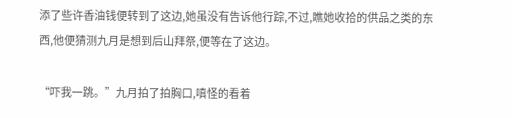添了些许香油钱便转到了这边,她虽没有告诉他行踪,不过,瞧她收拾的供品之类的东西,他便猜测九月是想到后山拜祭,便等在了这边。

“吓我一跳。”九月拍了拍胸口,嗔怪的看着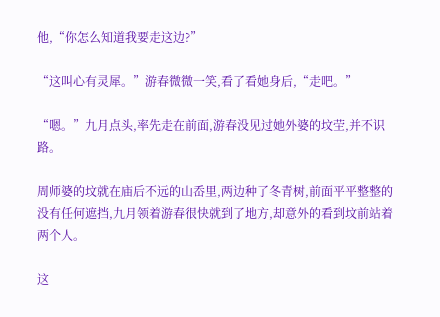他,“你怎么知道我要走这边?”

“这叫心有灵犀。”游春微微一笑,看了看她身后,“走吧。”

“嗯。”九月点头,率先走在前面,游春没见过她外婆的坟茔,并不识路。

周师婆的坟就在庙后不远的山岙里,两边种了冬青树,前面平平整整的没有任何遮挡,九月领着游春很快就到了地方,却意外的看到坟前站着两个人。

这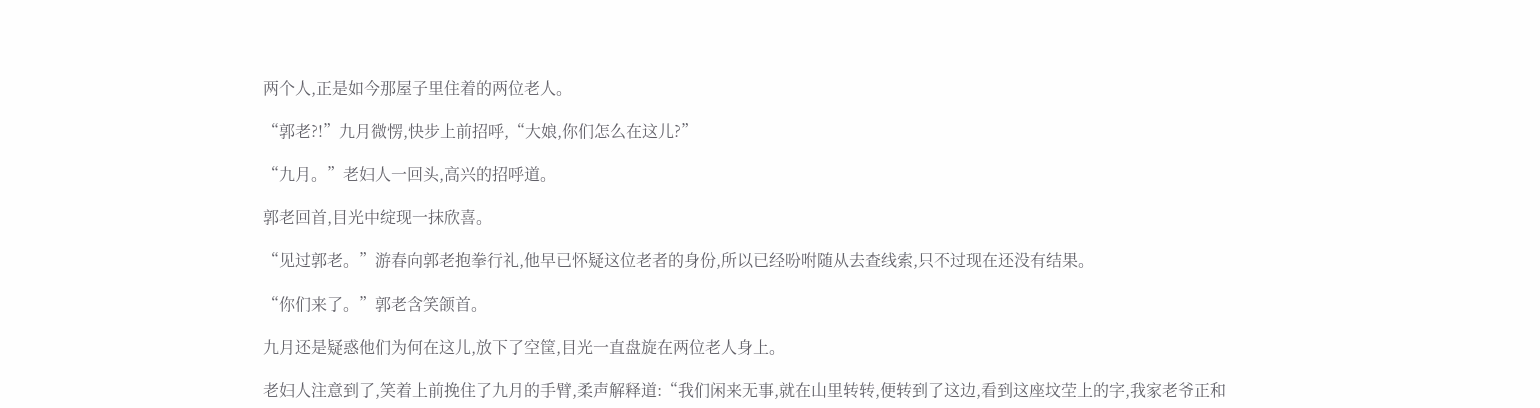两个人,正是如今那屋子里住着的两位老人。

“郭老?!”九月微愣,快步上前招呼,“大娘,你们怎么在这儿?”

“九月。”老妇人一回头,高兴的招呼道。

郭老回首,目光中绽现一抹欣喜。

“见过郭老。”游春向郭老抱拳行礼,他早已怀疑这位老者的身份,所以已经吩咐随从去查线索,只不过现在还没有结果。

“你们来了。”郭老含笑颌首。

九月还是疑惑他们为何在这儿,放下了空筐,目光一直盘旋在两位老人身上。

老妇人注意到了,笑着上前挽住了九月的手臂,柔声解释道:“我们闲来无事,就在山里转转,便转到了这边,看到这座坟茔上的字,我家老爷正和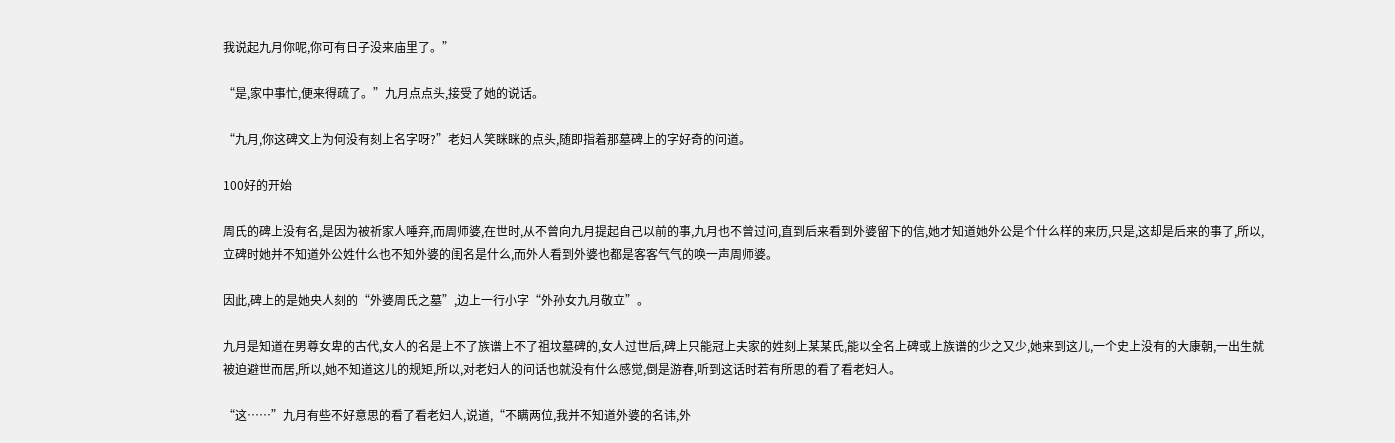我说起九月你呢,你可有日子没来庙里了。”

“是,家中事忙,便来得疏了。”九月点点头,接受了她的说话。

“九月,你这碑文上为何没有刻上名字呀?”老妇人笑眯眯的点头,随即指着那墓碑上的字好奇的问道。

100好的开始

周氏的碑上没有名,是因为被祈家人唾弃,而周师婆,在世时,从不曾向九月提起自己以前的事,九月也不曾过问,直到后来看到外婆留下的信,她才知道她外公是个什么样的来历,只是,这却是后来的事了,所以,立碑时她并不知道外公姓什么也不知外婆的闺名是什么,而外人看到外婆也都是客客气气的唤一声周师婆。

因此,碑上的是她央人刻的“外婆周氏之墓”,边上一行小字“外孙女九月敬立”。

九月是知道在男尊女卑的古代,女人的名是上不了族谱上不了祖坟墓碑的,女人过世后,碑上只能冠上夫家的姓刻上某某氏,能以全名上碑或上族谱的少之又少,她来到这儿,一个史上没有的大康朝,一出生就被迫避世而居,所以,她不知道这儿的规矩,所以,对老妇人的问话也就没有什么感觉,倒是游春,听到这话时若有所思的看了看老妇人。

“这……”九月有些不好意思的看了看老妇人,说道,“不瞒两位,我并不知道外婆的名讳,外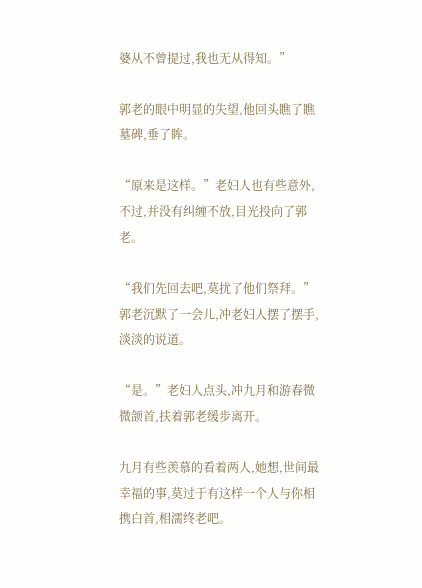婆从不曾提过,我也无从得知。”

郭老的眼中明显的失望,他回头瞧了瞧墓碑,垂了眸。

“原来是这样。”老妇人也有些意外,不过,并没有纠缠不放,目光投向了郭老。

“我们先回去吧,莫扰了他们祭拜。”郭老沉默了一会儿,冲老妇人摆了摆手,淡淡的说道。

“是。”老妇人点头,冲九月和游春微微颌首,扶着郭老缓步离开。

九月有些羡慕的看着两人,她想,世间最幸福的事,莫过于有这样一个人与你相携白首,相濡终老吧。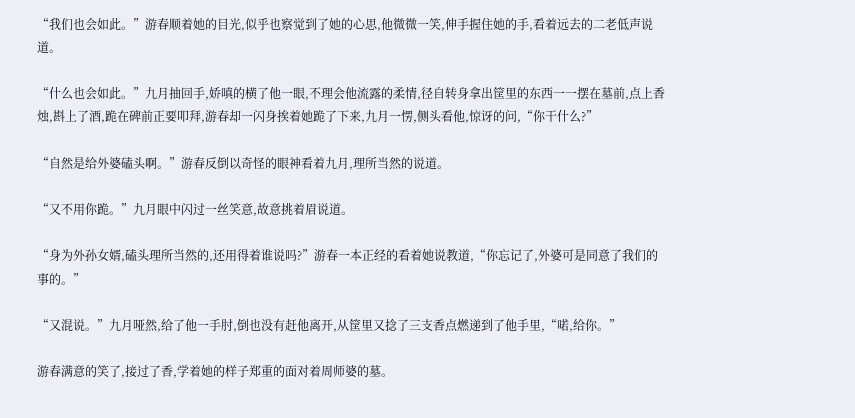“我们也会如此。”游春顺着她的目光,似乎也察觉到了她的心思,他微微一笑,伸手握住她的手,看着远去的二老低声说道。

“什么也会如此。”九月抽回手,娇嗔的横了他一眼,不理会他流露的柔情,径自转身拿出筐里的东西一一摆在墓前,点上香烛,斟上了酒,跪在碑前正要叩拜,游春却一闪身挨着她跪了下来,九月一愣,侧头看他,惊讶的问,“你干什么?”

“自然是给外婆磕头啊。”游春反倒以奇怪的眼神看着九月,理所当然的说道。

“又不用你跪。”九月眼中闪过一丝笑意,故意挑着眉说道。

“身为外孙女婿,磕头理所当然的,还用得着谁说吗?”游春一本正经的看着她说教道,“你忘记了,外婆可是同意了我们的事的。”

“又混说。”九月哑然,给了他一手肘,倒也没有赶他离开,从筐里又捻了三支香点燃递到了他手里,“喏,给你。”

游春满意的笑了,接过了香,学着她的样子郑重的面对着周师婆的墓。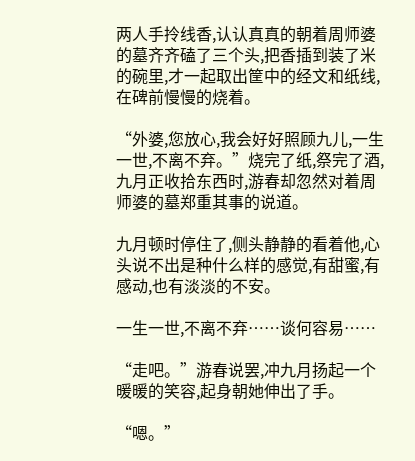两人手拎线香,认认真真的朝着周师婆的墓齐齐磕了三个头,把香插到装了米的碗里,才一起取出筐中的经文和纸线,在碑前慢慢的烧着。

“外婆,您放心,我会好好照顾九儿,一生一世,不离不弃。”烧完了纸,祭完了酒,九月正收拾东西时,游春却忽然对着周师婆的墓郑重其事的说道。

九月顿时停住了,侧头静静的看着他,心头说不出是种什么样的感觉,有甜蜜,有感动,也有淡淡的不安。

一生一世,不离不弃……谈何容易……

“走吧。”游春说罢,冲九月扬起一个暖暖的笑容,起身朝她伸出了手。

“嗯。”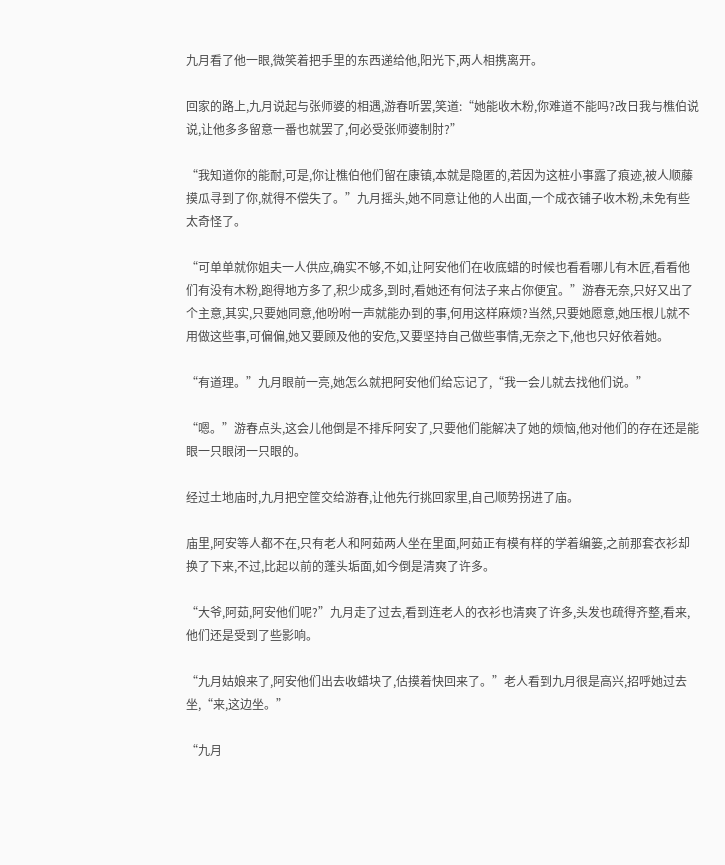九月看了他一眼,微笑着把手里的东西递给他,阳光下,两人相携离开。

回家的路上,九月说起与张师婆的相遇,游春听罢,笑道:“她能收木粉,你难道不能吗?改日我与樵伯说说,让他多多留意一番也就罢了,何必受张师婆制肘?”

“我知道你的能耐,可是,你让樵伯他们留在康镇,本就是隐匿的,若因为这桩小事露了痕迹,被人顺藤摸瓜寻到了你,就得不偿失了。”九月摇头,她不同意让他的人出面,一个成衣铺子收木粉,未免有些太奇怪了。

“可单单就你姐夫一人供应,确实不够,不如,让阿安他们在收底蜡的时候也看看哪儿有木匠,看看他们有没有木粉,跑得地方多了,积少成多,到时,看她还有何法子来占你便宜。”游春无奈,只好又出了个主意,其实,只要她同意,他吩咐一声就能办到的事,何用这样麻烦?当然,只要她愿意,她压根儿就不用做这些事,可偏偏,她又要顾及他的安危,又要坚持自己做些事情,无奈之下,他也只好依着她。

“有道理。”九月眼前一亮,她怎么就把阿安他们给忘记了,“我一会儿就去找他们说。”

“嗯。”游春点头,这会儿他倒是不排斥阿安了,只要他们能解决了她的烦恼,他对他们的存在还是能眼一只眼闭一只眼的。

经过土地庙时,九月把空筐交给游春,让他先行挑回家里,自己顺势拐进了庙。

庙里,阿安等人都不在,只有老人和阿茹两人坐在里面,阿茹正有模有样的学着编篓,之前那套衣衫却换了下来,不过,比起以前的蓬头垢面,如今倒是清爽了许多。

“大爷,阿茹,阿安他们呢?”九月走了过去,看到连老人的衣衫也清爽了许多,头发也疏得齐整,看来,他们还是受到了些影响。

“九月姑娘来了,阿安他们出去收蜡块了,估摸着快回来了。”老人看到九月很是高兴,招呼她过去坐,“来,这边坐。”

“九月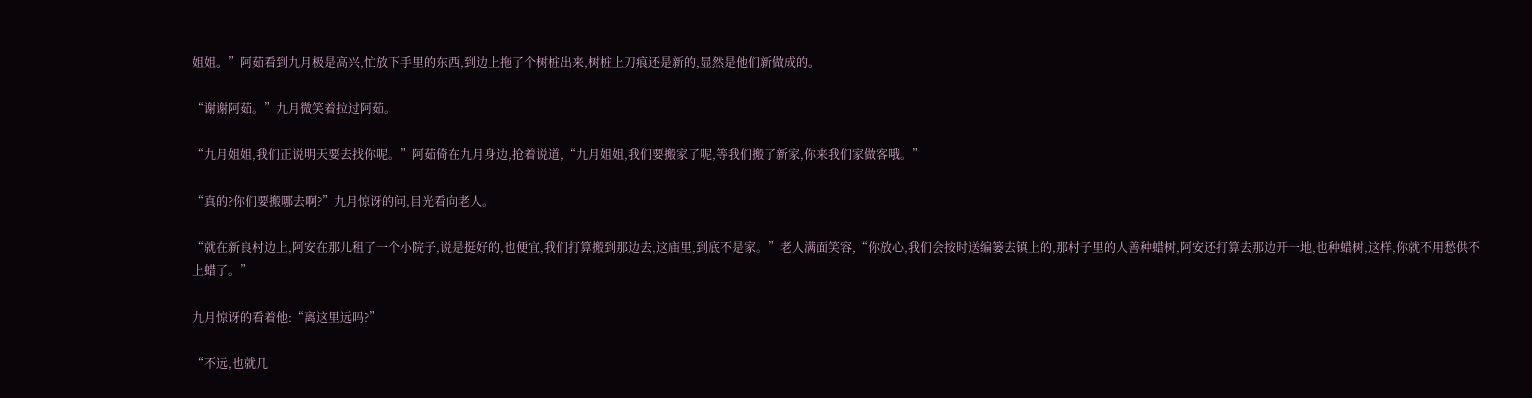姐姐。”阿茹看到九月极是高兴,忙放下手里的东西,到边上拖了个树桩出来,树桩上刀痕还是新的,显然是他们新做成的。

“谢谢阿茹。”九月微笑着拉过阿茹。

“九月姐姐,我们正说明天要去找你呢。”阿茹倚在九月身边,抢着说道,“九月姐姐,我们要搬家了呢,等我们搬了新家,你来我们家做客哦。”

“真的?你们要搬哪去啊?”九月惊讶的问,目光看向老人。

“就在新良村边上,阿安在那儿租了一个小院子,说是挺好的,也便宜,我们打算搬到那边去,这庙里,到底不是家。”老人满面笑容,“你放心,我们会按时送编篓去镇上的,那村子里的人善种蜡树,阿安还打算去那边开一地,也种蜡树,这样,你就不用愁供不上蜡了。”

九月惊讶的看着他:“离这里远吗?”

“不远,也就几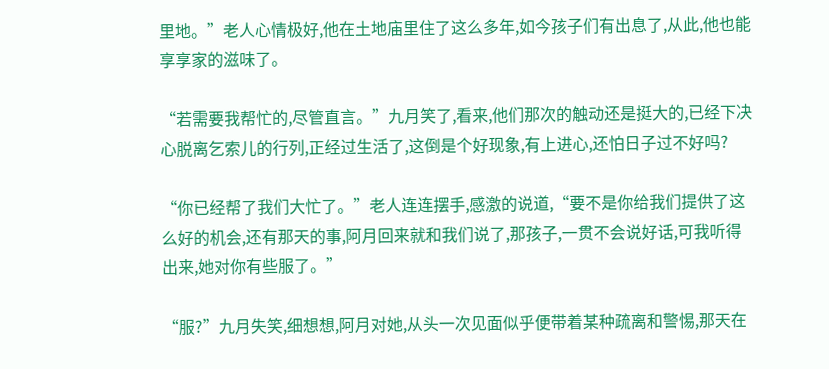里地。”老人心情极好,他在土地庙里住了这么多年,如今孩子们有出息了,从此,他也能享享家的滋味了。

“若需要我帮忙的,尽管直言。”九月笑了,看来,他们那次的触动还是挺大的,已经下决心脱离乞索儿的行列,正经过生活了,这倒是个好现象,有上进心,还怕日子过不好吗?

“你已经帮了我们大忙了。”老人连连摆手,感激的说道,“要不是你给我们提供了这么好的机会,还有那天的事,阿月回来就和我们说了,那孩子,一贯不会说好话,可我听得出来,她对你有些服了。”

“服?”九月失笑,细想想,阿月对她,从头一次见面似乎便带着某种疏离和警惕,那天在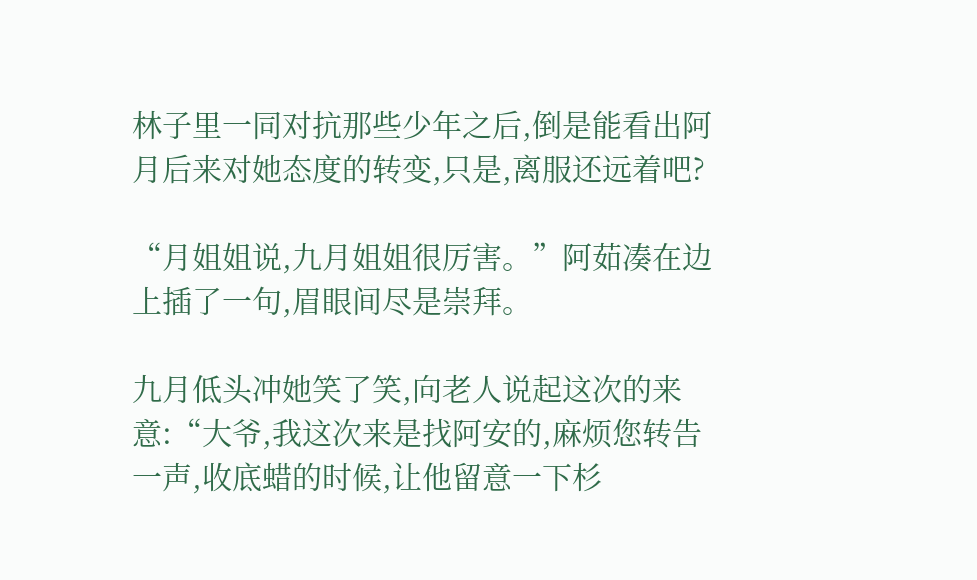林子里一同对抗那些少年之后,倒是能看出阿月后来对她态度的转变,只是,离服还远着吧?

“月姐姐说,九月姐姐很厉害。”阿茹凑在边上插了一句,眉眼间尽是崇拜。

九月低头冲她笑了笑,向老人说起这次的来意:“大爷,我这次来是找阿安的,麻烦您转告一声,收底蜡的时候,让他留意一下杉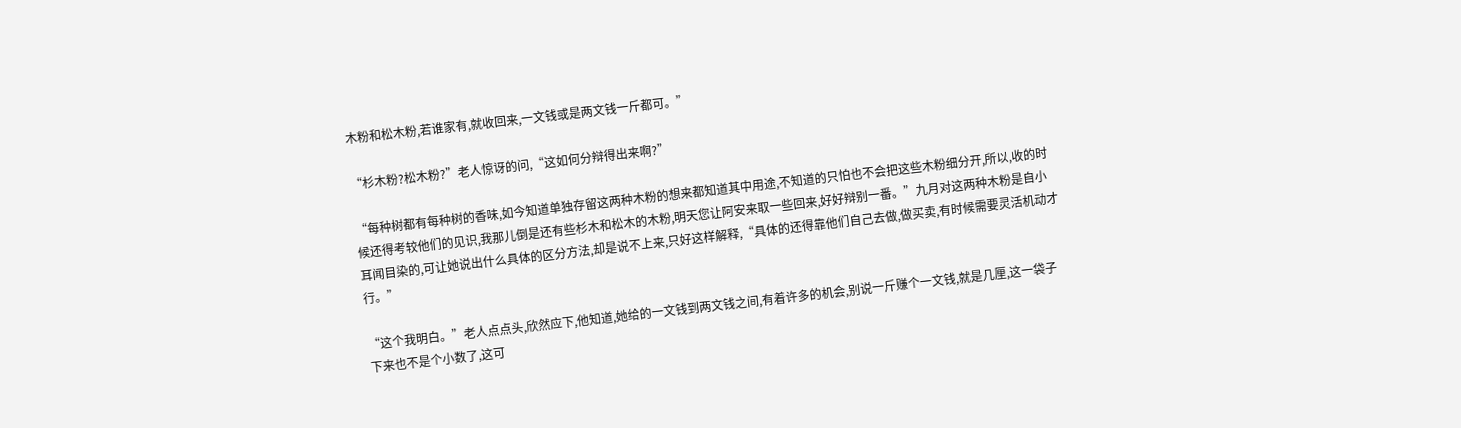木粉和松木粉,若谁家有,就收回来,一文钱或是两文钱一斤都可。”

“杉木粉?松木粉?”老人惊讶的问,“这如何分辩得出来啊?”

“每种树都有每种树的香味,如今知道单独存留这两种木粉的想来都知道其中用途,不知道的只怕也不会把这些木粉细分开,所以,收的时候还得考较他们的见识,我那儿倒是还有些杉木和松木的木粉,明天您让阿安来取一些回来,好好辩别一番。”九月对这两种木粉是自小耳闻目染的,可让她说出什么具体的区分方法,却是说不上来,只好这样解释,“具体的还得靠他们自己去做,做买卖,有时候需要灵活机动才行。”

“这个我明白。”老人点点头,欣然应下,他知道,她给的一文钱到两文钱之间,有着许多的机会,别说一斤赚个一文钱,就是几厘,这一袋子下来也不是个小数了,这可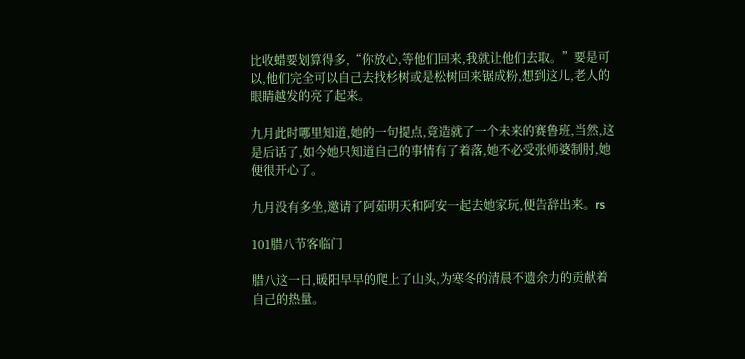比收蜡要划算得多,“你放心,等他们回来,我就让他们去取。”要是可以,他们完全可以自己去找杉树或是松树回来锯成粉,想到这儿,老人的眼睛越发的亮了起来。

九月此时哪里知道,她的一句提点,竟造就了一个未来的赛鲁班,当然,这是后话了,如今她只知道自己的事情有了着落,她不必受张师婆制肘,她便很开心了。

九月没有多坐,邀请了阿茹明天和阿安一起去她家玩,便告辞出来。rs

101腊八节客临门

腊八这一日,暖阳早早的爬上了山头,为寒冬的清晨不遗余力的贡献着自己的热量。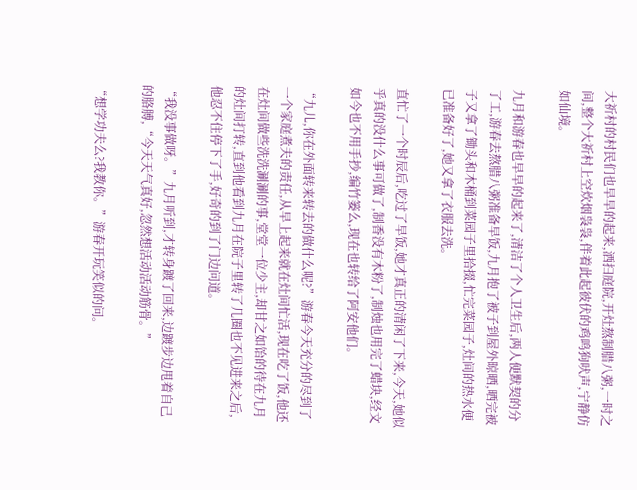大祈村的村民们也早早的起来,洒扫庭院,开灶熬制腊八粥,一时之间,整个大祈村上空炊烟袅袅,伴着此起彼伏的鸡鸣狗吠声,宁静仿如仙境。

九月和游春也早早的起来了,清洁了个人卫生后,两人便默契的分了工,游春去熬腊八粥准备早饭,九月抱了被子到屋外晾晒,晒完被子又拿了锄头和木桶到菜园子里拾掇,忙完菜园子,灶间的热水便已准备好了,她又拿了衣服去洗。

直忙了一个时辰后,吃过了早饭,她才真正的清闲了下来,今天,她似乎真的没什么事可做了,制香没有木粉了,制烛也用完了蜡块,经文如今也不用手抄,编竹篓么,现在也转给了阿安他们。

“九儿,你在外面转来转去的做什么呢?”游春今天充分的尽到了一个家庭煮夫的责任,从早上起来就在灶间忙活,现在吃了饭,他还在灶间做些洗洗涮涮的事,堂堂一位少主,却甘之如饴的待在九月的灶间打转,直到他看到九月在院子里转了几圈也不见进来之后,他忍不住停下了手,好奇的到了门边问道。

“我没事做呀。”九月听到,才转身踱了回来,边踱步边甩着自己的胳膊,“今天天气真好,忽然想活动活动筋骨。”

“想学功夫么?我教你。”游春开玩笑似的问。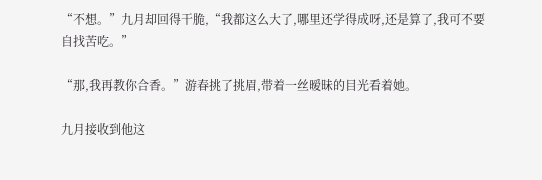“不想。”九月却回得干脆,“我都这么大了,哪里还学得成呀,还是算了,我可不要自找苦吃。”

“那,我再教你合香。”游春挑了挑眉,带着一丝暧昧的目光看着她。

九月接收到他这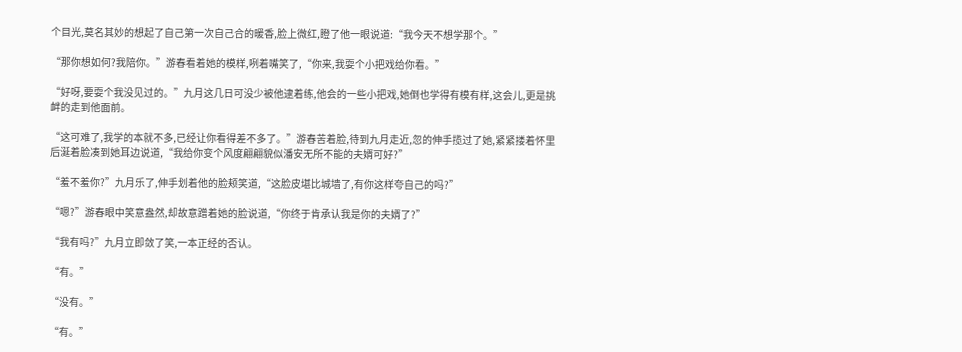个目光,莫名其妙的想起了自己第一次自己合的暖香,脸上微红,瞪了他一眼说道:“我今天不想学那个。”

“那你想如何?我陪你。”游春看着她的模样,咧着嘴笑了,“你来,我耍个小把戏给你看。”

“好呀,要耍个我没见过的。”九月这几日可没少被他逮着练,他会的一些小把戏,她倒也学得有模有样,这会儿,更是挑衅的走到他面前。

“这可难了,我学的本就不多,已经让你看得差不多了。”游春苦着脸,待到九月走近,忽的伸手揽过了她,紧紧搂着怀里后涎着脸凑到她耳边说道,“我给你变个风度翩翩貌似潘安无所不能的夫婿可好?”

“羞不羞你?”九月乐了,伸手划着他的脸颊笑道,“这脸皮堪比城墙了,有你这样夸自己的吗?”

“嗯?”游春眼中笑意盎然,却故意蹭着她的脸说道,“你终于肯承认我是你的夫婿了?”

“我有吗?”九月立即敛了笑,一本正经的否认。

“有。”

“没有。”

“有。”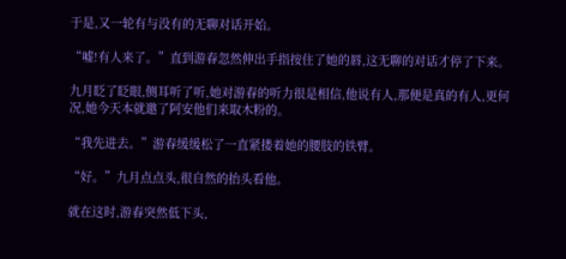于是,又一轮有与没有的无聊对话开始。

“嘘!有人来了。”直到游春忽然伸出手指按住了她的唇,这无聊的对话才停了下来。

九月眨了眨眼,侧耳听了听,她对游春的听力很是相信,他说有人,那便是真的有人,更何况,她今天本就邀了阿安他们来取木粉的。

“我先进去。”游春缓缓松了一直紧搂着她的腰肢的铁臂。

“好。”九月点点头,很自然的抬头看他。

就在这时,游春突然低下头,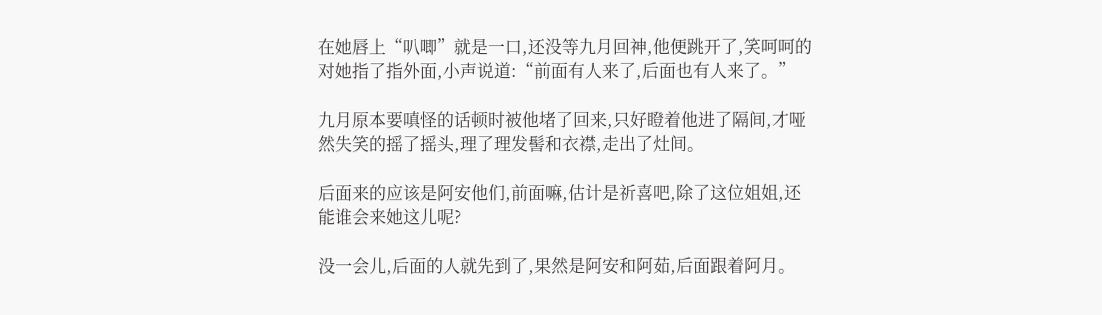在她唇上“叭唧”就是一口,还没等九月回神,他便跳开了,笑呵呵的对她指了指外面,小声说道:“前面有人来了,后面也有人来了。”

九月原本要嗔怪的话顿时被他堵了回来,只好瞪着他进了隔间,才哑然失笑的摇了摇头,理了理发髻和衣襟,走出了灶间。

后面来的应该是阿安他们,前面嘛,估计是祈喜吧,除了这位姐姐,还能谁会来她这儿呢?

没一会儿,后面的人就先到了,果然是阿安和阿茹,后面跟着阿月。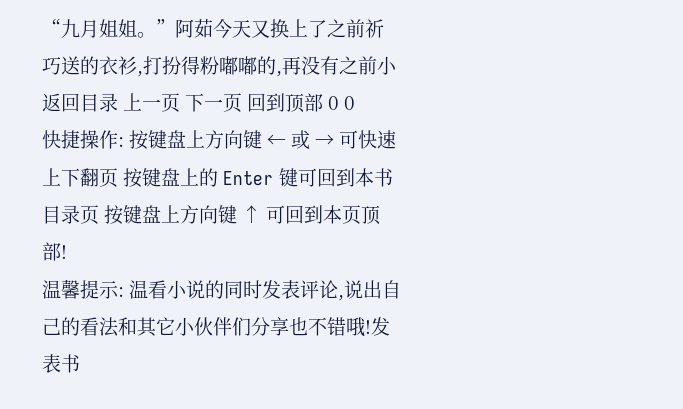“九月姐姐。”阿茹今天又换上了之前祈巧送的衣衫,打扮得粉嘟嘟的,再没有之前小
返回目录 上一页 下一页 回到顶部 0 0
快捷操作: 按键盘上方向键 ← 或 → 可快速上下翻页 按键盘上的 Enter 键可回到本书目录页 按键盘上方向键 ↑ 可回到本页顶部!
温馨提示: 温看小说的同时发表评论,说出自己的看法和其它小伙伴们分享也不错哦!发表书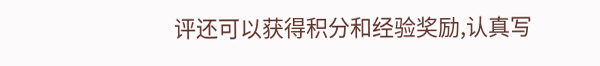评还可以获得积分和经验奖励,认真写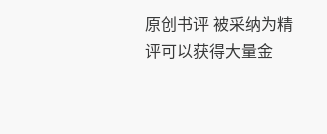原创书评 被采纳为精评可以获得大量金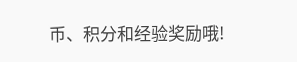币、积分和经验奖励哦!